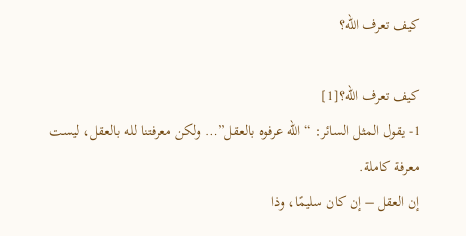كيف تعرف الله؟

كيف تعرف الله؟[1]
1- يقول المثل السائر: “الله عرفوه بالعقل”… ولكن معرفتنا لله بالعقل، ليست معرفة كاملة.
إن العقل – إن كان سليمًا، وذا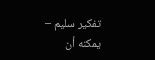تفكير سليم – يمكنه أن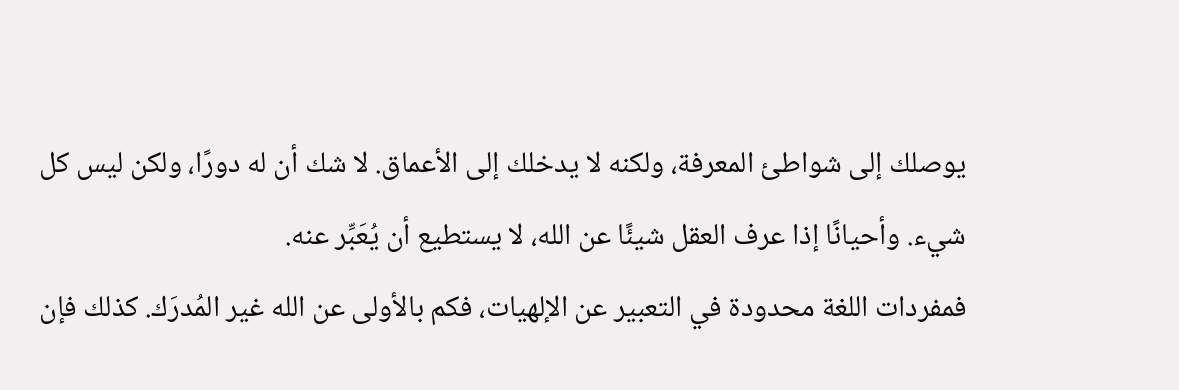يوصلك إلى شواطئ المعرفة، ولكنه لا يدخلك إلى الأعماق. لا شك أن له دورًا، ولكن ليس كل شيء. وأحيانًا إذا عرف العقل شيئًا عن الله، لا يستطيع أن يُعَبِّر عنه.
فمفردات اللغة محدودة في التعبير عن الإلهيات، فكم بالأولى عن الله غير المُدرَك. كذلك فإن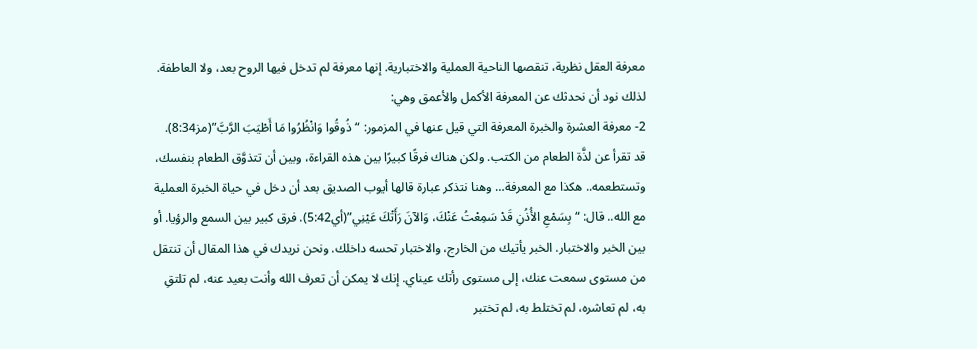معرفة العقل نظرية، تنقصها الناحية العملية والاختبارية. إنها معرفة لم تدخل فيها الروح بعد، ولا العاطفة. لذلك نود أن نحدثك عن المعرفة الأكمل والأعمق وهي:
2- معرفة العشرة والخبرة المعرفة التي قيل عنها في المزمور: “ذُوقُوا وَانْظُرُوا مَا أَطْيَبَ الرَّبَّ”(مز8:34). قد تقرأ عن لذَّة الطعام من الكتب. ولكن هناك فرقًا كبيرًا بين هذه القراءة، وبين أن تتذوَّق الطعام بنفسك، وتستطعمه.. هكذا مع المعرفة… وهنا نتذكر عبارة قالها أيوب الصديق بعد أن دخل في حياة الخبرة العملية مع الله.. قال: “بِسَمْعِ الأُذُنِ قَدْ سَمِعْتُ عَنْكَ، وَالآنَ رَأَتْكَ عَيْنِي”(أي5:42). فرق كبير بين السمع والرؤيا. أو بين الخبر والاختبار. الخبر يأتيك من الخارج، والاختبار تحسه داخلك. ونحن نريدك في هذا المقال أن تنتقل من مستوى سمعت عنك، إلى مستوى رأتك عيناي. إنك لا يمكن أن تعرف الله وأنت بعيد عنه، لم تلتقِ به، لم تعاشره، لم تختلط به، لم تختبر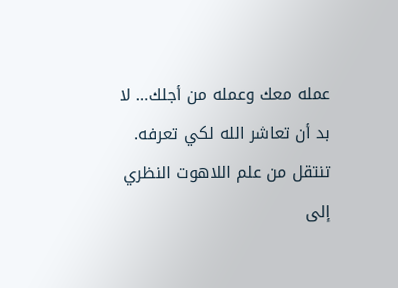عمله معك وعمله من أجلك… لا بد أن تعاشر الله لكي تعرفه.
تنتقل من علم اللاهوت النظري إلى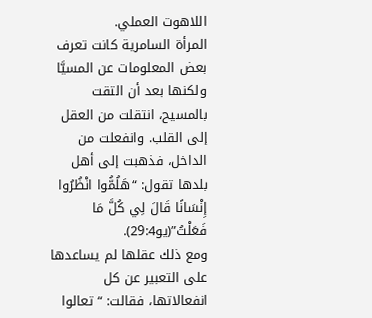اللاهوت العملي.
المرأة السامرية كانت تعرف بعض المعلومات عن المسيَّا ولكنها بعد أن التقت بالمسيح، انتقلت من العقل إلى القلب. وانفعلت من الداخل، فذهبت إلى أهل بلدها تقول: “هَلُمُّوا انْظُرُوا إِنْسَانًا قَالَ لِي كُلَّ مَا فَعَلْتُ”(يو29:4).
ومع ذلك عقلها لم يساعدها على التعبير عن كل انفعالاتها، فقالت: “تعالوا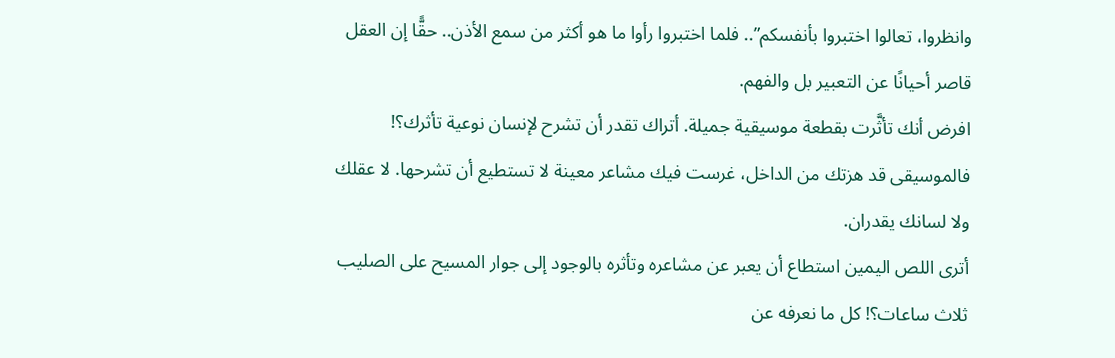وانظروا، تعالوا اختبروا بأنفسكم”.. فلما اختبروا رأوا ما هو أكثر من سمع الأذن.. حقًّا إن العقل قاصر أحيانًا عن التعبير بل والفهم.
افرض أنك تأثَّرت بقطعة موسيقية جميلة. أتراك تقدر أن تشرح لإنسان نوعية تأثرك؟! فالموسيقى قد هزتك من الداخل، غرست فيك مشاعر معينة لا تستطيع أن تشرحها. لا عقلك ولا لسانك يقدران.
أترى اللص اليمين استطاع أن يعبر عن مشاعره وتأثره بالوجود إلى جوار المسيح على الصليب ثلاث ساعات؟! كل ما نعرفه عن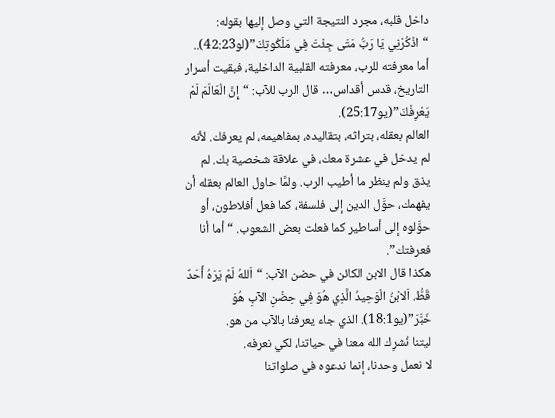داخل قلبه، مجرد النتيجة التي وصل إليها بقوله: “اذْكُرْنِي يَا رَبُّ مَتَى جِئْتَ فِي مَلَكُوتِكَ”(لو42:23).. أما معرفته للرب، معرفته القلبية الداخلية، فبقيت أسرار التاريخ، قدس أقداس… قال الرب للآب: “إِنَّ الْعَالَمَ لَمْ يَعْرِفْكَ”(يو25:17).
العالم بعقله، بتراثه، بتقاليده، بمفاهيمه، لم يعرفك. لأنه لم يدخل في عشرة معك، في علاقة شخصية بك. لم يذق ولم ينظر ما أطيب الرب. ولمَّا حاول العالم بعقله أن يفهمك، حوَّل الدين إلى فلسفة، كما فعل أفلاطون، أو حوَّلوه إلى أساطير كما فعلت بعض الشعوب. “أما أنا فعرفتك”.
هكذا قال الابن الكائن في حضن الآب: “اَللهُ لَمْ يَرَهُ أَحَدٌ قَطُّ. اَلابْنُ الْوَحِيدُ الَّذِي هُوَ فِي حِضْنِ الآبِ هُوَ خَبَّرَ”(يو18:1). الذي جاء يعرفنا بالآب من هو.
ليتنا نُشرِك الله معنا في حياتنا، لكي نعرفه.
لا نعمل وحدنا، إنما ندعوه في صلواتنا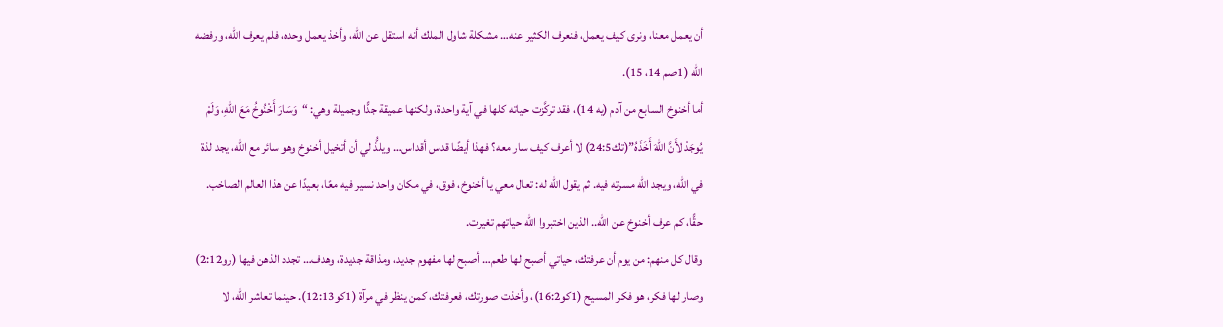أن يعمل معنا، ونرى كيف يعمل، فنعرف الكثير عنه… مشكلة شاول الملك أنه استقل عن الله، وأخذ يعمل وحده، فلم يعرف الله، ورفضه الله (1صم 14، 15).
أما أخنوخ السابع من آدم (يه 14)، فقد تركَّزت حياته كلها في آية واحدة، ولكنها عميقة جدًّا وجميلة وهي: “وَسَارَ أَخْنُوخُ مَعَ اللهِ، وَلَمْ يُوجَدْ لأَنَّ اللهَ أَخَذَهُ”(تك24:5) لا أعرف كيف سار معه؟ فهذا أيضًا قدس أقداس… ويلذُّ لي أن أتخيل أخنوخ وهو سائر مع الله، يجد لذة في الله، ويجد الله مسرته فيه. ثم يقول الله له: تعال معي يا أخنوخ، فوق، في مكان واحد نسير فيه معًا، بعيدًا عن هذا العالم الصاخب.
حقًّا، كم عرف أخنوخ عن الله.. الذين اختبروا الله حياتهم تغيرت.
وقال كل منهم: من يوم أن عرفتك، حياتي أصبح لها طعم… أصبح لها مفهوم جديد، ومذاقة جديدة، وهدف… تجدد الذهن فيها (رو2:12) وصار لها فكر، هو فكر المسيح (1كو16:2)، وأخذت صورتك، فعرفتك، كمن ينظر في مرآة (1كو12:13). حينما تعاشر الله، لا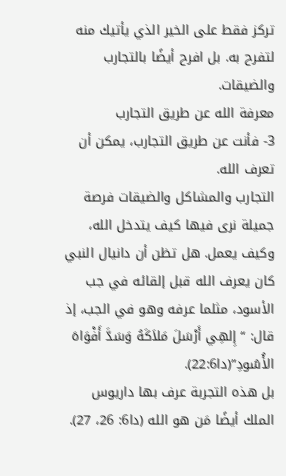تركز فقط على الخير الذي يأتيك منه لتفرح به. بل افرح أيضًا بالتجارب والضيقات.
معرفة الله عن طريق التجارب
3- فأنت عن طريق التجارب، يمكن أن تعرف الله.
التجارب والمشاكل والضيقات فرصة جميلة نرى فيها كيف يتدخل الله، وكيف يعمل. هل تظن أن دانيال النبي كان يعرف الله قبل إلقائه في جب الأسود، مثلما عرفه وهو في الجب، إذ قال: “إِلهِي أَرْسَلَ مَلاَكَهُ وَسَدَّ أَفْوَاهَ الأُسُودِ”(دا22:6).
بل هذه التجربة عرف بها داريوس الملك أيضًا مَن هو الله (دا6: 26، 27).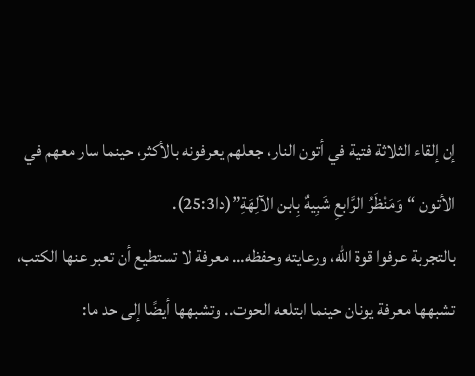إن إلقاء الثلاثة فتية في أتون النار، جعلهم يعرفونه بالأكثر، حينما سار معهم في الأتون “وَمَنْظَرُ الرَّابعِ شَبِيهٌ بِابن الآلِهَةِ”(دا25:3).
بالتجربة عرفوا قوة الله، ورعايته وحفظه… معرفة لا تستطيع أن تعبر عنها الكتب، تشبهها معرفة يونان حينما ابتلعه الحوت.. وتشبهها أيضًا إلى حد ما: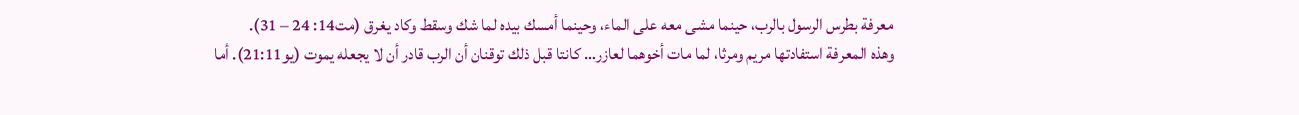معرفة بطرس الرسول بالرب، حينما مشى معه على الماء، وحينما أمسك بيده لما شك وسقط وكاد يغرق (مت14: 24 – 31).
وهذه المعرفة استفادتها مريم ومرثا، لما مات أخوهما لعازر… كانتا قبل ذلك توقنان أن الرب قادر أن لا يجعله يموت (يو21:11). أما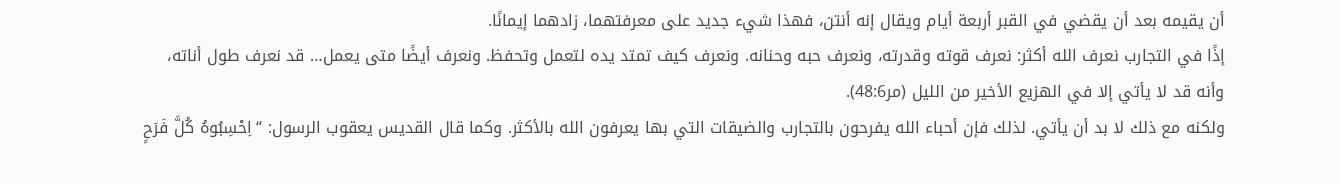أن يقيمه بعد أن يقضي في القبر أربعة أيام ويقال إنه أنتن، فهذا شيء جديد على معرفتهما، زادهما إيمانًا.
إذًا في التجارب نعرف الله أكثر: نعرف قوته وقدرته، ونعرف حبه وحنانه. ونعرف كيف تمتد يده لتعمل وتحفظ. ونعرف أيضًا متى يعمل… قد نعرف طول أناته، وأنه قد لا يأتي إلا في الهزيع الأخير من الليل (مر48:6).
ولكنه مع ذلك لا بد أن يأتي. لذلك فإن أحباء الله يفرحون بالتجارب والضيقات التي بها يعرفون الله بالأكثر. وكما قال القديس يعقوب الرسول: “اِحْسِبُوهُ كُلَّ فَرَحٍ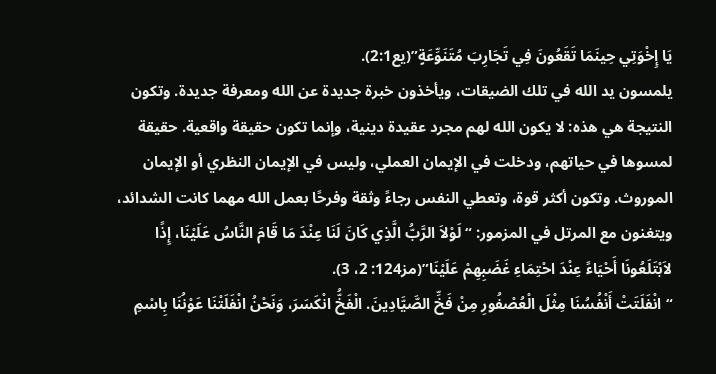يَا إِخْوَتِي حِينَمَا تَقَعُونَ فِي تَجَارِبَ مُتَنَوِّعَةٍ”(يع2:1).
يلمسون يد الله في تلك الضيقات، ويأخذون خبرة جديدة عن الله ومعرفة جديدة. وتكون النتيجة هي هذه: لا يكون الله لهم مجرد عقيدة دينية، وإنما تكون حقيقة واقعية. حقيقة لمسوها في حياتهم، ودخلت في الإيمان العملي، وليس في الإيمان النظري أو الإيمان الموروث. وتكون أكثر قوة، وتعطي النفس رجاءً وثقة وفرحًا بعمل الله مهما كانت الشدائد، ويتغنون مع المرتل في المزمور: “لَوْلاَ الرَّبُّ الَّذِي كَانَ لَنَا عِنْدَ مَا قَامَ النَّاسُ عَلَيْنَا، إِذًا لاَبْتَلَعُونَا أَحْيَاءً عِنْدَ احْتِمَاءِ غَضَبِهِمْ عَلَيْنَا”(مز124: 2، 3).
“انْفَلَتَتْ أَنْفُسُنَا مِثْلَ الْعُصْفُورِ مِنْ فَخِّ الصَّيَّادِينَ. الْفَخُّ انْكَسَرَ، وَنَحْنُ انْفَلَتْنَا عَوْنُنَا بِاسْمِ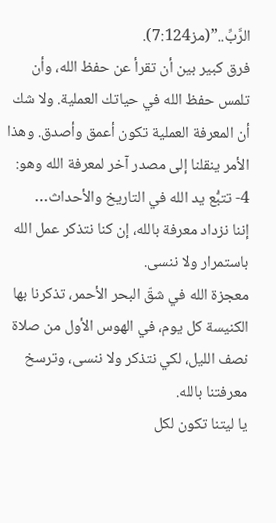الرَّبِّ..”(مز7:124).
فرق كبير بين أن تقرأ عن حفظ الله، وأن تلمس حفظ الله في حياتك العملية. ولا شك أن المعرفة العملية تكون أعمق وأصدق. وهذا الأمر ينقلنا إلى مصدر آخر لمعرفة الله وهو:
4- تتبُّع يد الله في التاريخ والأحداث…
إننا نزداد معرفة بالله، إن كنا نتذكر عمل الله باستمرار ولا ننسى.
معجزة الله في شقّ البحر الأحمر، تذكرنا بها الكنيسة كل يوم، في الهوس الأول من صلاة نصف الليل، لكي نتذكر ولا ننسى، وترسخ معرفتنا بالله.
يا ليتنا تكون لكل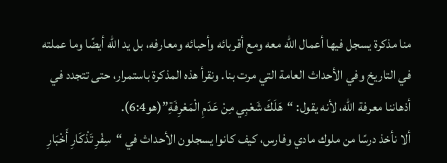منا مذكرة يسجل فيها أعمال الله معه ومع أقربائه وأحبائه ومعارفه، بل يد الله أيضًا وما عملته في التاريخ وفي الأحداث العامة التي مرت بنا. ونقرأ هذه المذكرة باستمرار، حتى تتجدد في أذهاننا معرفة الله، لأنه يقول: “هَلَكَ شَعْبِي مِنْ عَدَمِ الْمَعْرِفَةِ”(هو6:4).
ألا نأخذ درسًا من ملوك مادي وفارس، كيف كانوا يسجلون الأحداث في “سِفْرِ تَذْكَارِ أَخْبَارِ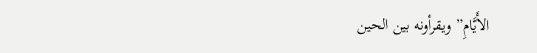الأَيَّامِ” ويقرأونه بين الحين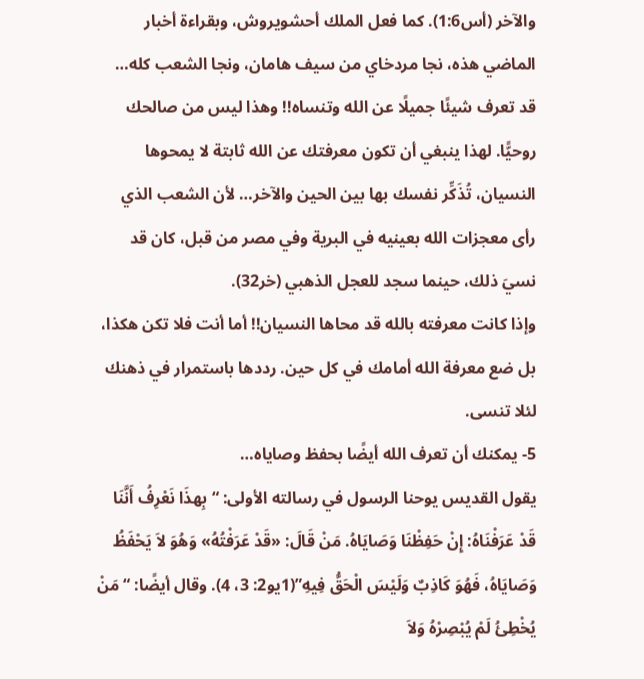والآخر (أس1:6). كما فعل الملك أحشويروش، وبقراءة أخبار الماضي هذه، نجا مردخاي من سيف هامان، ونجا الشعب كله…
قد تعرف شيئًا جميلًا عن الله وتنساه!! وهذا ليس من صالحك روحيًّا. لهذا ينبغي أن تكون معرفتك عن الله ثابتة لا يمحوها النسيان، تُذَكِّر نفسك بها بين الحين والآخر… لأن الشعب الذي رأى معجزات الله بعينيه في البرية وفي مصر من قبل، كان قد نسيَ ذلك، حينما سجد للعجل الذهبي (خر32).
وإذا كانت معرفته بالله قد محاها النسيان!! أما أنت فلا تكن هكذا، بل ضع معرفة الله أمامك في كل حين. رددها باستمرار في ذهنك لئلا تنسى.
5- يمكنك أن تعرف الله أيضًا بحفظ وصاياه…
يقول القديس يوحنا الرسول في رسالته الأولى: “بِهذَا نَعْرِفُ أَنَّنَا قَدْ عَرَفْنَاهُ: إِنْ حَفِظْنَا وَصَايَاهُ. مَنْ قَالَ: «قَدْ عَرَفْتُهُ» وَهُوَ لاَ يَحْفَظُ وَصَايَاهُ، فَهُوَ كَاذِبٌ وَلَيْسَ الْحَقُّ فِيهِ”(1يو2: 3، 4). وقال أيضًا: “مَنْ يُخْطِئُ لَمْ يُبْصِرْهُ وَلاَ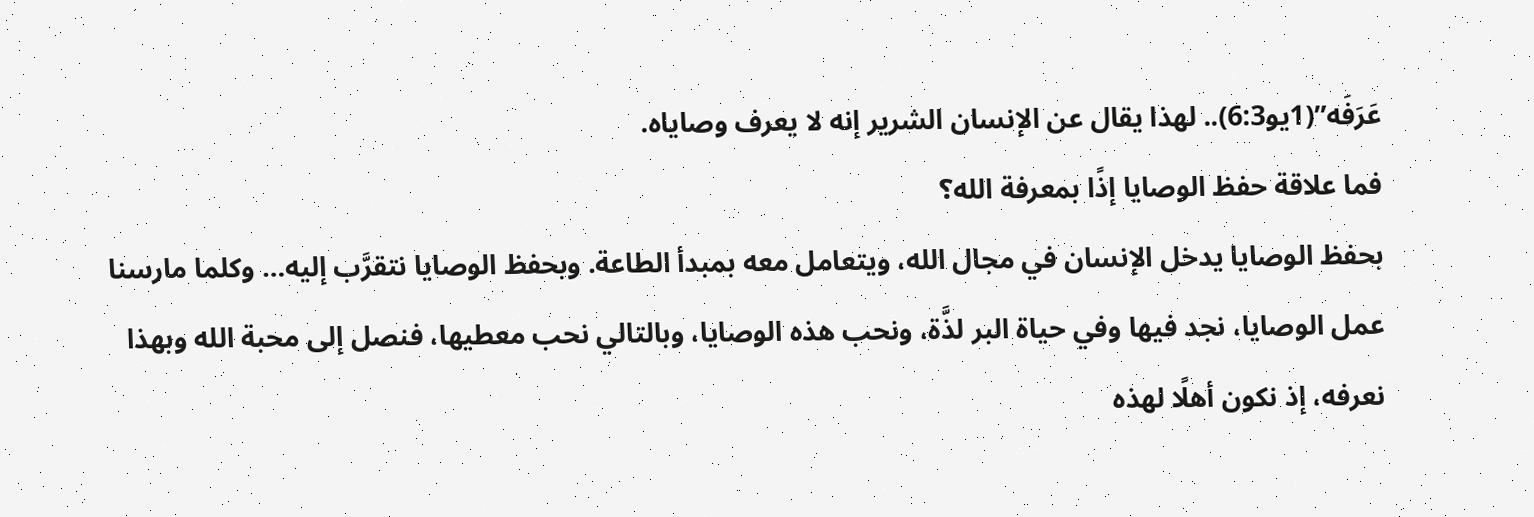عَرَفَه”(1يو6:3).. لهذا يقال عن الإنسان الشرير إنه لا يعرف وصاياه.
فما علاقة حفظ الوصايا إذًا بمعرفة الله؟
بحفظ الوصايا يدخل الإنسان في مجال الله، ويتعامل معه بمبدأ الطاعة. وبحفظ الوصايا نتقرَّب إليه… وكلما مارسنا عمل الوصايا، نجد فيها وفي حياة البر لذَّة، ونحب هذه الوصايا، وبالتالي نحب معطيها، فنصل إلى محبة الله وبهذا نعرفه، إذ نكون أهلًا لهذه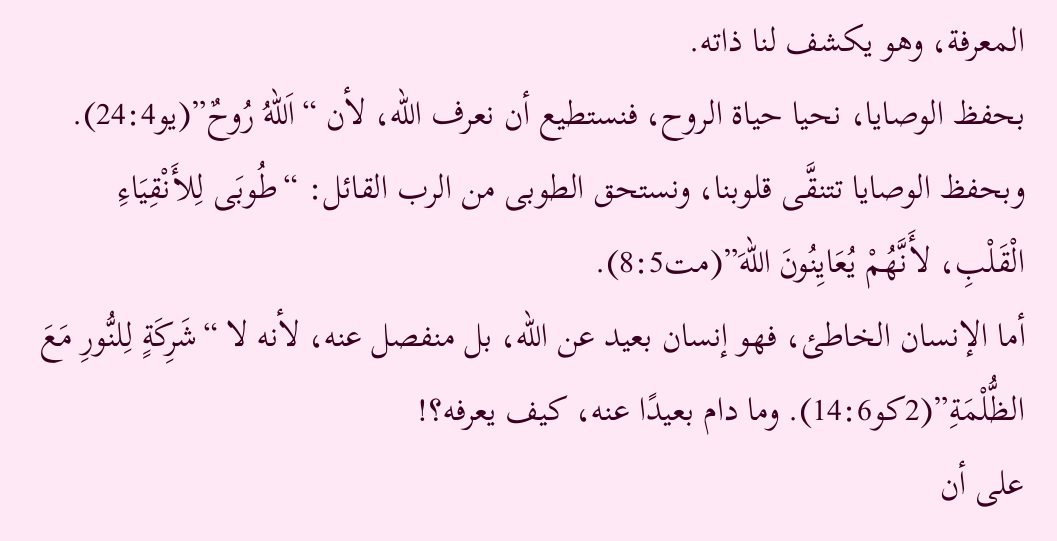المعرفة، وهو يكشف لنا ذاته.
بحفظ الوصايا، نحيا حياة الروح، فنستطيع أن نعرف الله، لأن “اَللهُ رُوحٌ”(يو24:4). وبحفظ الوصايا تتنقَّى قلوبنا، ونستحق الطوبى من الرب القائل: “طُوبَى لِلأَنْقِيَاءِ الْقَلْبِ، لأَنَّهُمْ يُعَايِنُونَ اللهَ”(مت8:5).
أما الإنسان الخاطئ، فهو إنسان بعيد عن الله، بل منفصل عنه، لأنه لا “شَرِكَةٍ لِلنُّورِ مَعَ الظُّلْمَةِ”(2كو14:6). وما دام بعيدًا عنه، كيف يعرفه؟!
على أن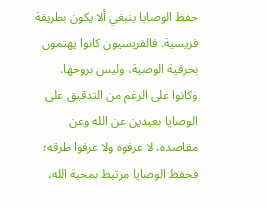حفظ الوصايا ينبغي ألا يكون بطريقة فريسية. فالفريسيون كانوا يهتمون بحرفية الوصية، وليس بروحها. وكانوا على الرغم من التدقيق على الوصايا بعيدين عن الله وعن مقاصده، لا عرفوه ولا عرفوا طرقه؛ فحفظ الوصايا مرتبط بمحبة الله،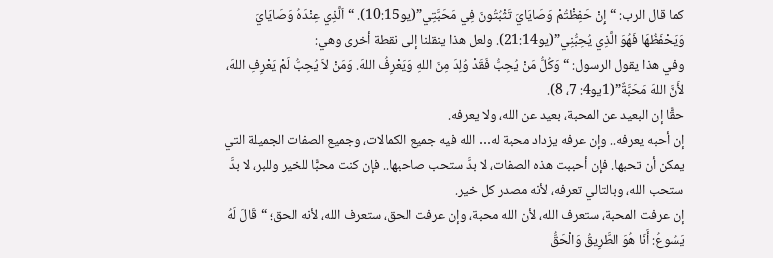كما قال الرب: “إِنْ حَفِظْتُمْ وَصَايَايَ تَثْبُتُونَ فِي مَحَبَّتِي”(يو10:15). “اَلَّذِي عِنْدَهُ وَصَايَايَ وَيَحْفَظُهَا فَهُوَ الَّذِي يُحِبُّنِي”(يو21:14). ولعل هذا ينقلنا إلى نقطة أخرى وهي:
وفي هذا يقول الرسول: “وَكُلُّ مَنْ يُحِبُّ فَقَدْ وُلِدَ مِنَ اللهِ وَيَعْرِفُ اللهَ. وَمَنْ لاَ يُحِبُّ لَمْ يَعْرِفِ اللهَ، لأَنَّ اللهَ مَحَبَّةٌ”(1يو4: 7، 8).
حقًّا إن البعيد عن المحبة، بعيد عن الله، ولا يعرفه.
إن أحبه يعرفه.. وإن عرفه يزداد محبة له… الله فيه جميع الكمالات، وجميع الصفات الجميلة التي يمكن أن تحبها. فإن أحببت هذه الصفات، لا بدَّ ستحب صاحبها.. فإن كنت محبًّا للخير وللبر، لا بدَّ ستحب الله، وبالتالي تعرفه، لأنه مصدر كل خير.
إن عرفت المحبة، ستعرف الله، لأن الله محبة، وإن عرفت الحق، ستعرف الله، لأنه الحق؛ “قَالَ لَهُ يَسُوعُ: أَنَا هُوَ الطَّرِيقُ وَالْحَقُّ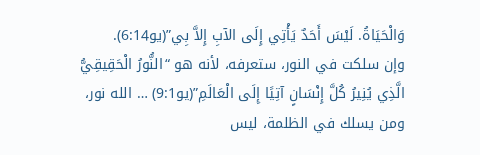وَالْحَيَاةُ. لَيْسَ أَحَدٌ يَأْتِي إِلَى الآبِ إِلاَّ بِي”(يو6:14).
وإن سلكت في النور، ستعرفه، لأنه هو “النُّورُ الْحَقِيقِيُّ الَّذِي يُنِيرُ كُلَّ إِنْسَانٍ آتِيًا إِلَى الْعَالَمِ”(يو9:1) … الله نور، ومن يسلك في الظلمة، ليس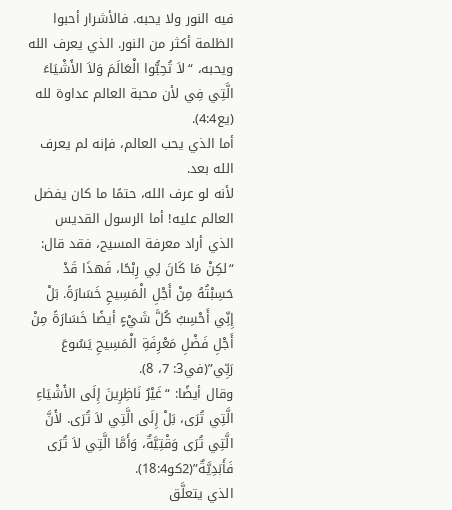فيه النور ولا يحبه. فالأشرار أحبوا الظلمة أكثر من النور. الذي يعرف الله ويحبه، “لاَ تُحِبُّوا الْعَالَمَ وَلاَ الأَشْيَاءَ الَّتِي فِي لأن محبة العالم عداوة لله (يع4:4).
أما الذي يحب العالم، فإنه لم يعرف الله بعد.
لأنه لو عرف الله، حتمًا ما كان يفضل العالم عليه! أما الرسول القديس الذي أراد معرفة المسيح، فقد قال: “لكِنْ مَا كَانَ لِي رِبْحًا، فَهذَا قَدْ حَسِبْتُهُ مِنْ أَجْلِ الْمَسِيحِ خَسَارَةً. بَلْ إِنِّي أَحْسِبُ كُلَّ شَيْءٍ أيضًا خَسَارَةً مِنْ أَجْلِ فَضْلِ مَعْرِفَةِ الْمَسِيحِ يَسُوعَ رَبِّي”(في3: 7، 8).
وقال أيضًا: “غَيْرُ نَاظِرِينَ إِلَى الأَشْيَاءِ الَّتِي تُرَى، بَلْ إِلَى الَّتِي لاَ تُرَى. لأَنَّ الَّتِي تُرَى وَقْتِيَّةٌ، وَأَمَّا الَّتِي لاَ تُرَى فَأَبَدِيَّةٌ”(2كو18:4).
الذي يتعلَّق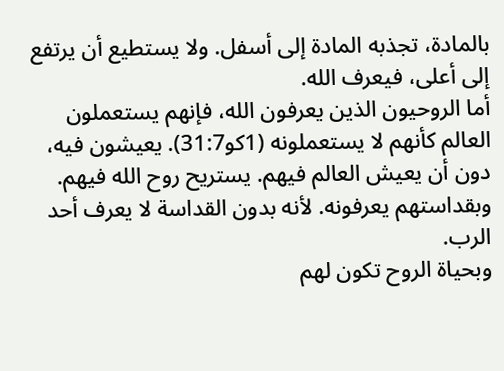بالمادة، تجذبه المادة إلى أسفل. ولا يستطيع أن يرتفع إلى أعلى، فيعرف الله.
أما الروحيون الذين يعرفون الله، فإنهم يستعملون العالم كأنهم لا يستعملونه (1كو31:7). يعيشون فيه، دون أن يعيش العالم فيهم. يستريح روح الله فيهم. وبقداستهم يعرفونه. لأنه بدون القداسة لا يعرف أحد الرب.
وبحياة الروح تكون لهم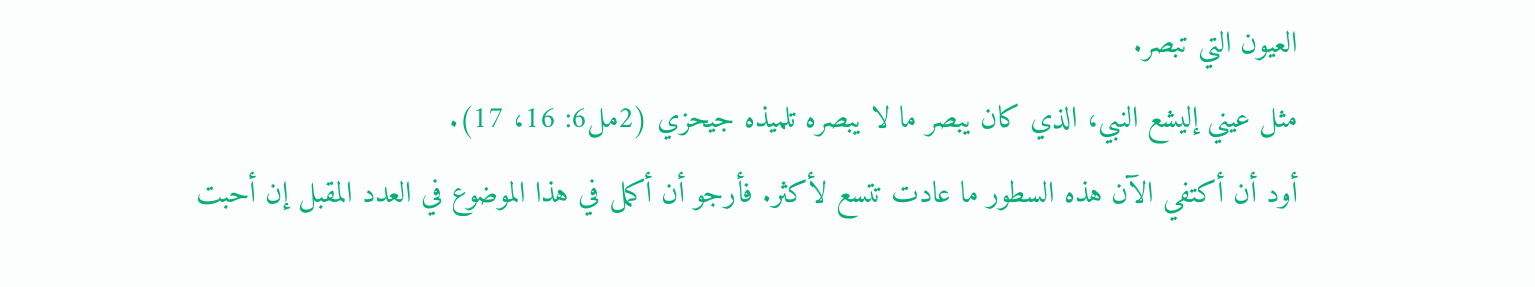العيون التي تبصر.
مثل عيني إليشع النبي، الذي كان يبصر ما لا يبصره تلميذه جيحزي (2مل6: 16، 17).
أود أن أكتفي الآن هذه السطور ما عادت تتسع لأكثر. فأرجو أن أكمل في هذا الموضوع في العدد المقبل إن أحبت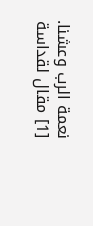نعمة الرب وعشنا.
[1] مقال لقداسة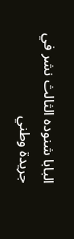البابا شنوده الثالث نشر في جريدة وطني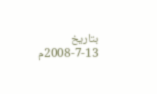بتاريخ 13-7-2008م